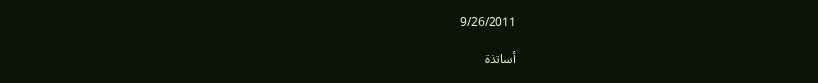9/26/2011

أساتذة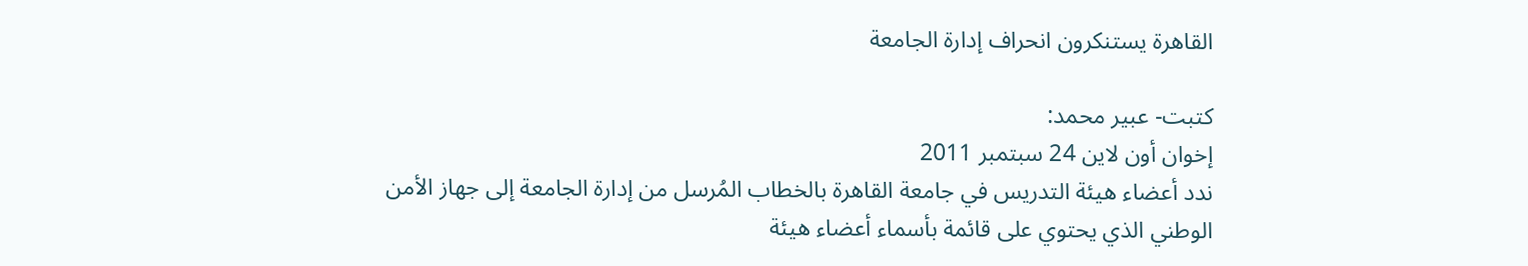القاهرة يستنكرون انحراف إدارة الجامعة

كتبت- عبير محمد:
إخوان أون لاين 24 سبتمبر 2011
ندد أعضاء هيئة التدريس في جامعة القاهرة بالخطاب المُرسل من إدارة الجامعة إلى جهاز الأمن الوطني الذي يحتوي على قائمة بأسماء أعضاء هيئة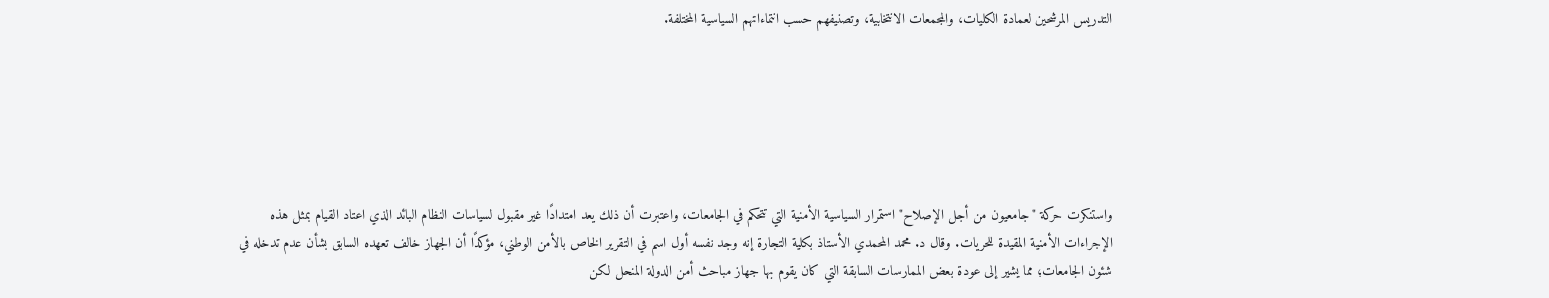التدريس المرشحين لعمادة الكليات، والمجمعات الانتخابية، وتصنيفهم حسب انتماءاتهم السياسية المختلفة.






واستنكرت حركة "جامعيون من أجل الإصلاح" استمرار السياسية الأمنية التي تتحكم في الجامعات، واعتبرت أن ذلك يعد امتدادًا غير مقبول لسياسات النظام البائد الذي اعتاد القيام بمثل هذه الإجراءات الأمنية المقيدة للحريات. وقال د. محمد المحمدي الأستاذ بكلية التجارة إنه وجد نفسه أول اسم في التقرير الخاص بالأمن الوطني، مؤكدًا أن الجهاز خالف تعهده السابق بشأن عدم تدخله في شئون الجامعات؛ مما يشير إلى عودة بعض الممارسات السابقة التي كان يقوم بها جهاز مباحث أمن الدولة المنحل لكن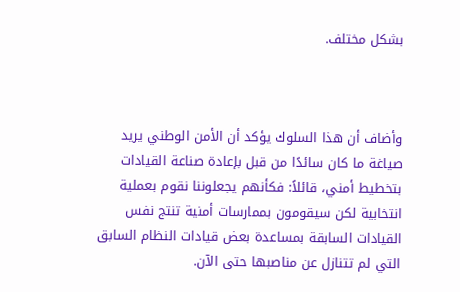بشكل مختلف.



وأضاف أن هذا السلوك يؤكد أن الأمن الوطني يريد صياغة ما كان سائدًا من قبل بإعادة صناعة القيادات بتخطيط أمني، قائلاً: فكأنهم يجعلوننا نقوم بعملية انتخابية لكن سيقومون بممارسات أمنية تنتج نفس القيادات السابقة بمساعدة بعض قيادات النظام السابق التي لم تتنازل عن مناصبها حتى الآن.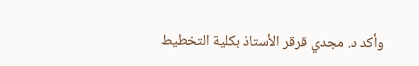وأكد د. مجدي قرقر الأستاذ بكلية التخطيط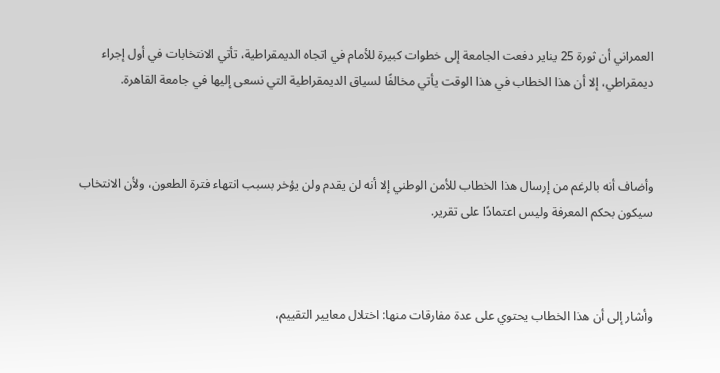العمراني أن ثورة 25 يناير دفعت الجامعة إلى خطوات كبيرة للأمام في اتجاه الديمقراطية، تأتي الانتخابات في أول إجراء ديمقراطي، إلا أن هذا الخطاب في هذا الوقت يأتي مخالفًا لسياق الديمقراطية التي نسعى إليها في جامعة القاهرة.



وأضاف أنه بالرغم من إرسال هذا الخطاب للأمن الوطني إلا أنه لن يقدم ولن يؤخر بسبب انتهاء فترة الطعون، ولأن الانتخاب سيكون بحكم المعرفة وليس اعتمادًا على تقرير.



وأشار إلى أن هذا الخطاب يحتوي على عدة مفارقات منها: اختلال معايير التقييم،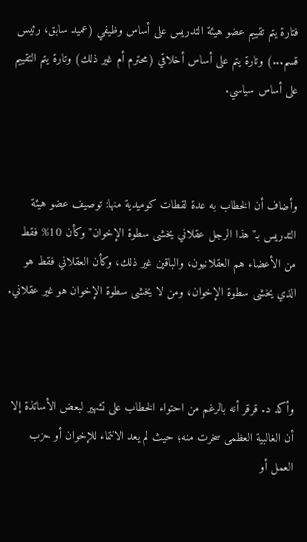فتارة يتم تقييم عضو هيئة التدريس على أساس وظيفي (عميد سابق، رئيس قسم...) وتارة يتم على أساس أخلاقي (محترم أم غير ذلك) وتارة يتم التقييم على أساس سياسي.



وأضاف أن الخطاب به عدة لقطات كوميدية منها: توصيف عضو هيئة التدريس بـ"هذا الرجل عقلاني يخشى سطوة الإخوان" وكأن 10% فقط من الأعضاء هم العقلانيون، والباقين غير ذلك، وكأن العقلاني فقط هو الذي يخشى سطوة الإخوان، ومن لا يخشى سطوة الإخوان هو غير عقلاني.



وأكد د. قرقر أنه بالرغم من احتواء الخطاب على تشهير لبعض الأساتذة إلا أن الغالبية العظمى سخرت منه؛ حيث لم يعد الانتماء للإخوان أو حزب العمل أو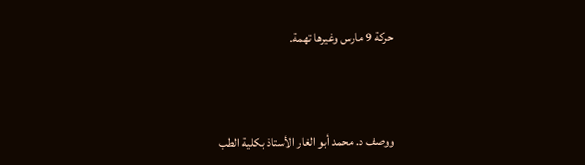حركة 9 مارس وغيرها تهمة.



ووصف د. محمد أبو الغار الأستاذ بكلية الطب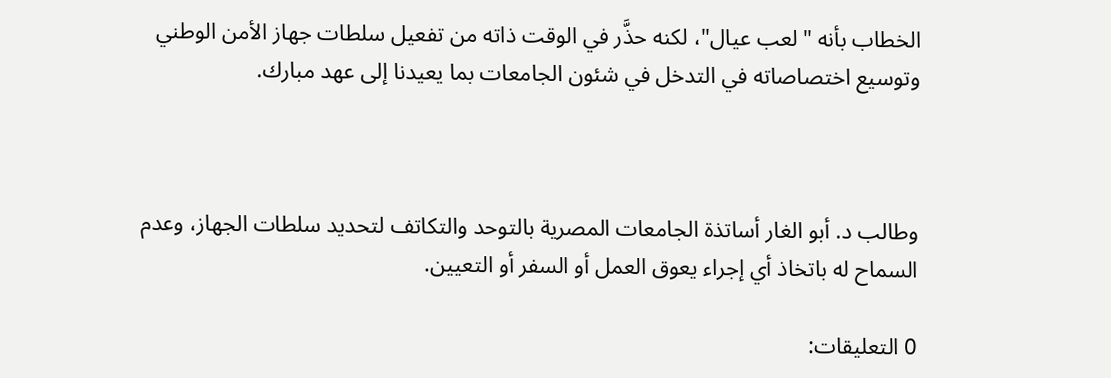الخطاب بأنه "لعب عيال"، لكنه حذَّر في الوقت ذاته من تفعيل سلطات جهاز الأمن الوطني وتوسيع اختصاصاته في التدخل في شئون الجامعات بما يعيدنا إلى عهد مبارك.



وطالب د. أبو الغار أساتذة الجامعات المصرية بالتوحد والتكاتف لتحديد سلطات الجهاز، وعدم السماح له باتخاذ أي إجراء يعوق العمل أو السفر أو التعيين.

0 التعليقات: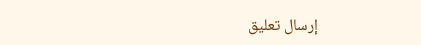إرسال تعليق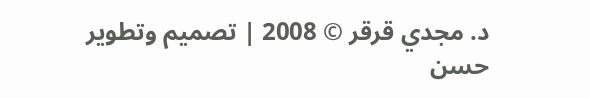د. مجدي قرقر © 2008 | تصميم وتطوير حسن